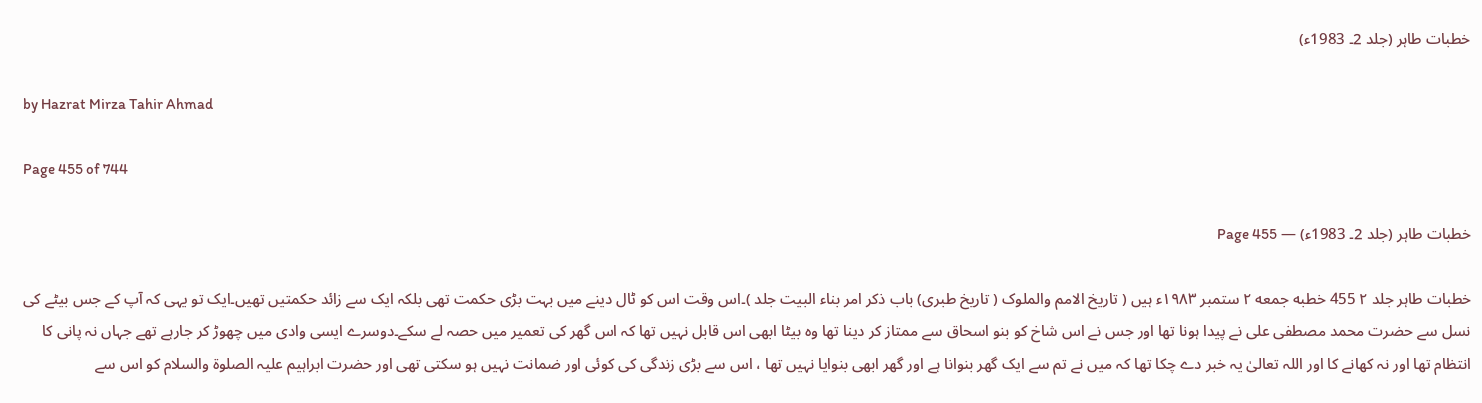خطبات طاہر (جلد 2۔ 1983ء)

by Hazrat Mirza Tahir Ahmad

Page 455 of 744

خطبات طاہر (جلد 2۔ 1983ء) — Page 455

خطبات طاہر جلد ۲ 455 خطبه جمعه ۲ ستمبر ۱۹۸۳ء ہیں ( تاریخ الامم والملوک ( تاریخ طبری) باب ذکر امر بناء البيت جلد )۔اس وقت اس کو ٹال دینے میں بہت بڑی حکمت تھی بلکہ ایک سے زائد حکمتیں تھیں۔ایک تو یہی کہ آپ کے جس بیٹے کی نسل سے حضرت محمد مصطفی علی نے پیدا ہونا تھا اور جس نے اس شاخ کو بنو اسحاق سے ممتاز کر دینا تھا وہ بیٹا ابھی اس قابل نہیں تھا کہ اس گھر کی تعمیر میں حصہ لے سکے۔دوسرے ایسی وادی میں چھوڑ کر جارہے تھے جہاں نہ پانی کا انتظام تھا اور نہ کھانے کا اور اللہ تعالیٰ یہ خبر دے چکا تھا کہ میں نے تم سے ایک گھر بنوانا ہے اور گھر ابھی بنوایا نہیں تھا ، اس سے بڑی زندگی کی کوئی اور ضمانت نہیں ہو سکتی تھی اور حضرت ابراہیم علیہ الصلوۃ والسلام کو اس سے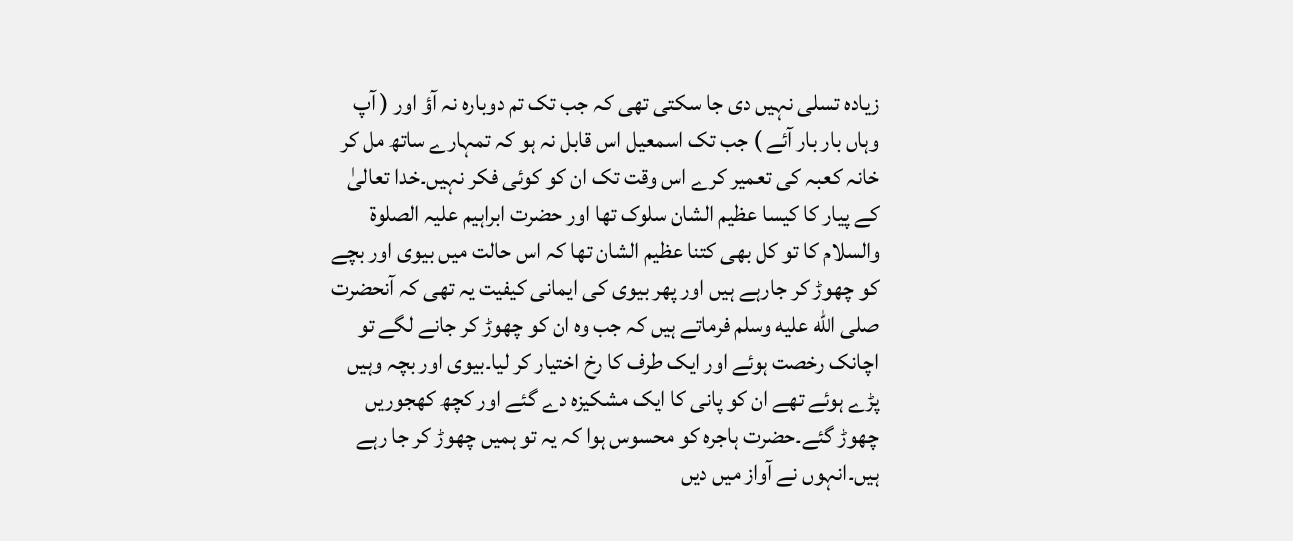زیادہ تسلی نہیں دی جا سکتی تھی کہ جب تک تم دوبارہ نہ آؤ اور ( آپ وہاں بار بار آئے ) جب تک اسمعیل اس قابل نہ ہو کہ تمہارے ساتھ مل کر خانہ کعبہ کی تعمیر کرے اس وقت تک ان کو کوئی فکر نہیں۔خدا تعالیٰ کے پیار کا کیسا عظیم الشان سلوک تھا اور حضرت ابراہیم علیہ الصلوۃ والسلام کا تو کل بھی کتنا عظیم الشان تھا کہ اس حالت میں بیوی اور بچے کو چھوڑ کر جارہے ہیں اور پھر بیوی کی ایمانی کیفیت یہ تھی کہ آنحضرت صلى الله عليه وسلم فرماتے ہیں کہ جب وہ ان کو چھوڑ کر جانے لگے تو اچانک رخصت ہوئے اور ایک طرف کا رخ اختیار کر لیا۔بیوی اور بچہ وہیں پڑے ہوئے تھے ان کو پانی کا ایک مشکیزہ دے گئے اور کچھ کھجوریں چھوڑ گئے۔حضرت ہاجرہ کو محسوس ہوا کہ یہ تو ہمیں چھوڑ کر جا رہے ہیں۔انہوں نے آواز میں دیں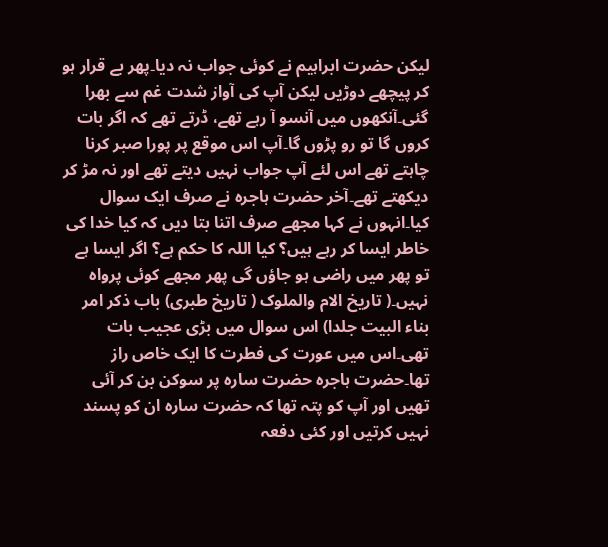لیکن حضرت ابراہیم نے کوئی جواب نہ دیا۔پھر بے قرار ہو کر پیچھے دوڑیں لیکن آپ کی آواز شدت غم سے بھرا گئی۔آنکھوں میں آنسو آ رہے تھے، ڈرتے تھے کہ اگر بات کروں گا تو رو پڑوں گا۔آپ اس موقع پر پورا صبر کرنا چاہتے تھے اس لئے آپ جواب نہیں دیتے تھے اور نہ مڑ کر دیکھتے تھے۔آخر حضرت ہاجرہ نے صرف ایک سوال کیا۔انہوں نے کہا مجھے صرف اتنا بتا دیں کہ کیا خدا کی خاطر ایسا کر رہے ہیں؟ کیا اللہ کا حکم ہے؟ اگر ایسا ہے تو پھر میں راضی ہو جاؤں گی پھر مجھے کوئی پرواہ نہیں۔( تاریخ الام والملوک ( تاریخ طبری) باب ذکر امر بناء البیت جلدا) اس سوال میں بڑی عجیب بات تھی۔اس میں عورت کی فطرت کا ایک خاص راز تھا۔حضرت ہاجرہ حضرت سارہ پر سوکن بن کر آئی تھیں اور آپ کو پتہ تھا کہ حضرت سارہ ان کو پسند نہیں کرتیں اور کئی دفعہ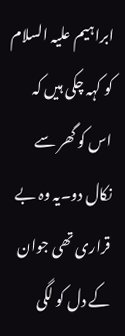ابراہیم علیہ السلام کو کہہ چکی ہیں کہ اس کو گھر سے نکال دو۔یہ وہ بے قراری تھی جوان کے دل کو لگی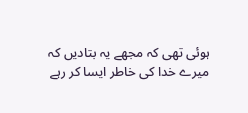ہوئی تھی کہ مجھے یہ بتادیں کہ میرے خدا کی خاطر ایسا کر رہے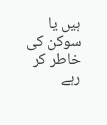ہیں یا سوکن کی خاطر کر رہے